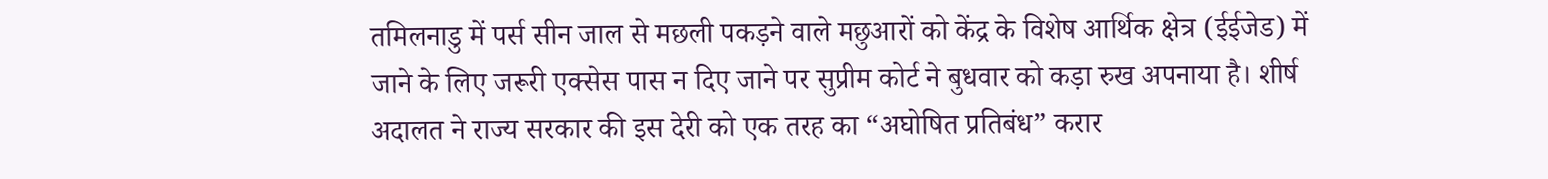तमिलनाडु में पर्स सीन जाल से मछली पकड़ने वाले मछुआरों को केंद्र के विशेष आर्थिक क्षेत्र (ईईजेड) में जाने के लिए जरूरी एक्सेस पास न दिए जाने पर सुप्रीम कोर्ट ने बुधवार को कड़ा रुख अपनाया है। शीर्ष अदालत ने राज्य सरकार की इस देरी को एक तरह का “अघोषित प्रतिबंध” करार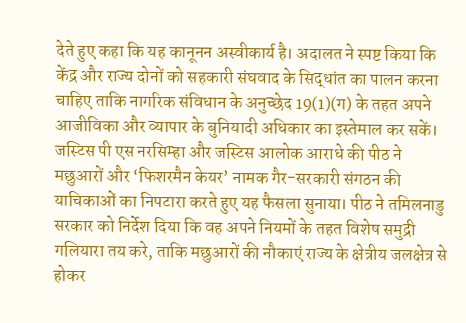देते हुए कहा कि यह कानूनन अस्वीकार्य है। अदालत ने स्पष्ट किया कि केंद्र और राज्य दोनों को सहकारी संघवाद के सिद्धांत का पालन करना चाहिए ताकि नागरिक संविधान के अनुच्छेद 19(1)(ग) के तहत अपने आजीविका और व्यापार के बुनियादी अधिकार का इस्तेमाल कर सकें।
जस्टिस पी एस नरसिम्हा और जस्टिस आलोक आराधे की पीठ ने मछुआरों और ‘फिशरमैन केयर’ नामक गैर-सरकारी संगठन की याचिकाओं का निपटारा करते हुए यह फैसला सुनाया। पीठ ने तमिलनाडु सरकार को निर्देश दिया कि वह अपने नियमों के तहत विशेष समुद्री गलियारा तय करे, ताकि मछुआरों की नौकाएं राज्य के क्षेत्रीय जलक्षेत्र से होकर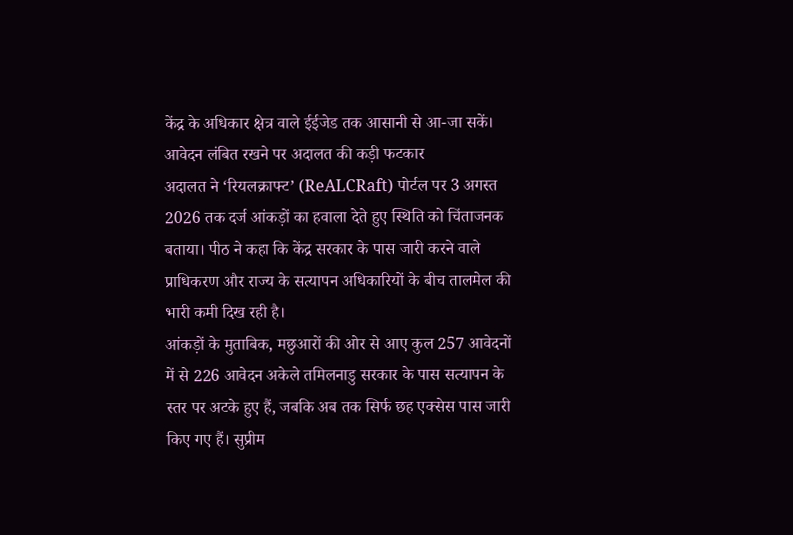केंद्र के अधिकार क्षेत्र वाले ईईजेड तक आसानी से आ-जा सकें।
आवेदन लंबित रखने पर अदालत की कड़ी फटकार
अदालत ने ‘रियलक्राफ्ट’ (ReALCRaft) पोर्टल पर 3 अगस्त 2026 तक दर्ज आंकड़ों का हवाला देते हुए स्थिति को चिंताजनक बताया। पीठ ने कहा कि केंद्र सरकार के पास जारी करने वाले प्राधिकरण और राज्य के सत्यापन अधिकारियों के बीच तालमेल की भारी कमी दिख रही है।
आंकड़ों के मुताबिक, मछुआरों की ओर से आए कुल 257 आवेदनों में से 226 आवेदन अकेले तमिलनाडु सरकार के पास सत्यापन के स्तर पर अटके हुए हैं, जबकि अब तक सिर्फ छह एक्सेस पास जारी किए गए हैं। सुप्रीम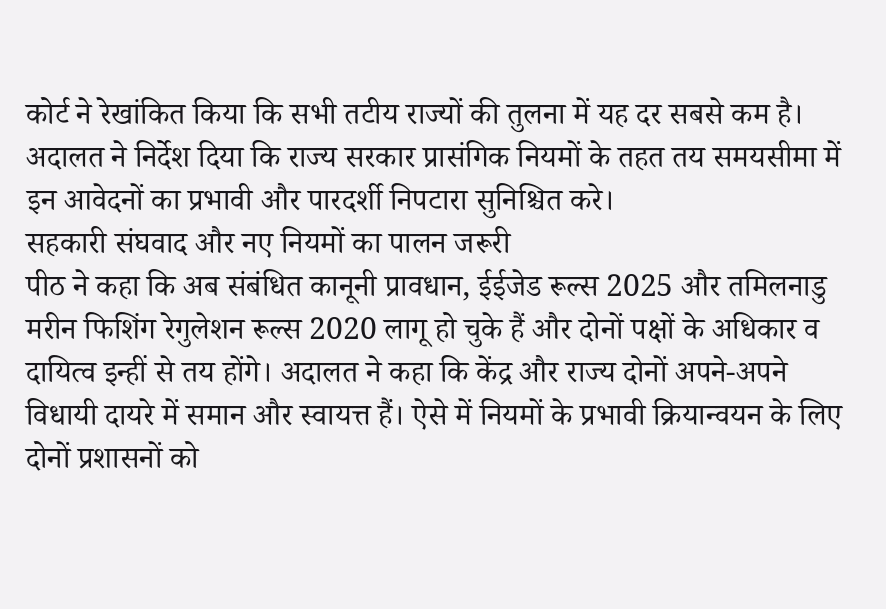कोर्ट ने रेखांकित किया कि सभी तटीय राज्यों की तुलना में यह दर सबसे कम है। अदालत ने निर्देश दिया कि राज्य सरकार प्रासंगिक नियमों के तहत तय समयसीमा में इन आवेदनों का प्रभावी और पारदर्शी निपटारा सुनिश्चित करे।
सहकारी संघवाद और नए नियमों का पालन जरूरी
पीठ ने कहा कि अब संबंधित कानूनी प्रावधान, ईईजेड रूल्स 2025 और तमिलनाडु मरीन फिशिंग रेगुलेशन रूल्स 2020 लागू हो चुके हैं और दोनों पक्षों के अधिकार व दायित्व इन्हीं से तय होंगे। अदालत ने कहा कि केंद्र और राज्य दोनों अपने-अपने विधायी दायरे में समान और स्वायत्त हैं। ऐसे में नियमों के प्रभावी क्रियान्वयन के लिए दोनों प्रशासनों को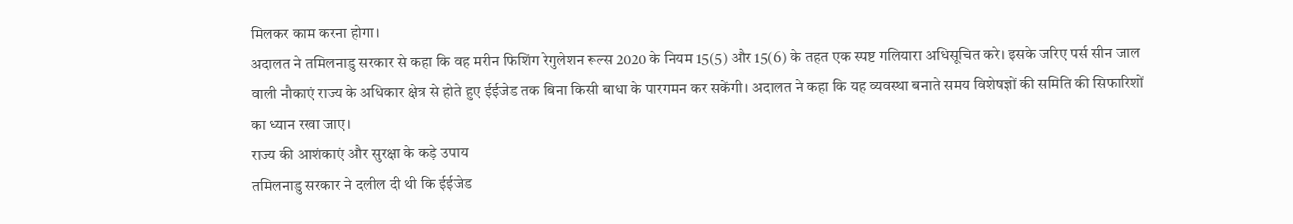मिलकर काम करना होगा।
अदालत ने तमिलनाडु सरकार से कहा कि वह मरीन फिशिंग रेगुलेशन रूल्स 2020 के नियम 15(5) और 15(6) के तहत एक स्पष्ट गलियारा अधिसूचित करे। इसके जरिए पर्स सीन जाल वाली नौकाएं राज्य के अधिकार क्षेत्र से होते हुए ईईजेड तक बिना किसी बाधा के पारगमन कर सकेंगी। अदालत ने कहा कि यह व्यवस्था बनाते समय विशेषज्ञों की समिति की सिफारिशों का ध्यान रखा जाए।
राज्य की आशंकाएं और सुरक्षा के कड़े उपाय
तमिलनाडु सरकार ने दलील दी थी कि ईईजेड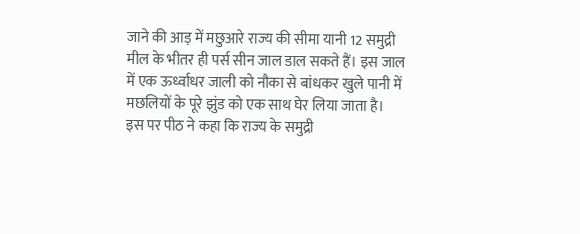जाने की आड़ में मछुआरे राज्य की सीमा यानी 12 समुद्री मील के भीतर ही पर्स सीन जाल डाल सकते हैं। इस जाल में एक ऊर्ध्वाधर जाली को नौका से बांधकर खुले पानी में मछलियों के पूरे झुंड को एक साथ घेर लिया जाता है।
इस पर पीठ ने कहा कि राज्य के समुद्री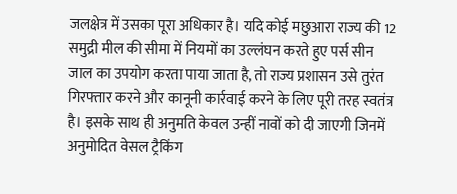जलक्षेत्र में उसका पूरा अधिकार है। यदि कोई मछुआरा राज्य की 12 समुद्री मील की सीमा में नियमों का उल्लंघन करते हुए पर्स सीन जाल का उपयोग करता पाया जाता है, तो राज्य प्रशासन उसे तुरंत गिरफ्तार करने और कानूनी कार्रवाई करने के लिए पूरी तरह स्वतंत्र है। इसके साथ ही अनुमति केवल उन्हीं नावों को दी जाएगी जिनमें अनुमोदित वेसल ट्रैकिंग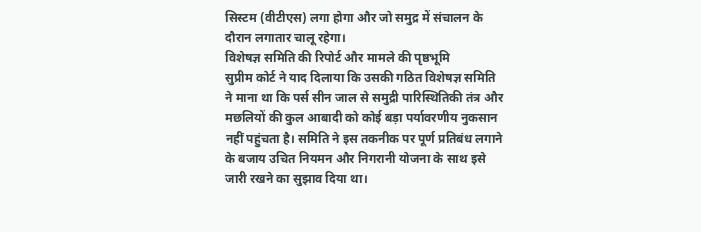सिस्टम (वीटीएस) लगा होगा और जो समुद्र में संचालन के दौरान लगातार चालू रहेगा।
विशेषज्ञ समिति की रिपोर्ट और मामले की पृष्ठभूमि
सुप्रीम कोर्ट ने याद दिलाया कि उसकी गठित विशेषज्ञ समिति ने माना था कि पर्स सीन जाल से समुद्री पारिस्थितिकी तंत्र और मछलियों की कुल आबादी को कोई बड़ा पर्यावरणीय नुकसान नहीं पहुंचता है। समिति ने इस तकनीक पर पूर्ण प्रतिबंध लगाने के बजाय उचित नियमन और निगरानी योजना के साथ इसे जारी रखने का सुझाव दिया था।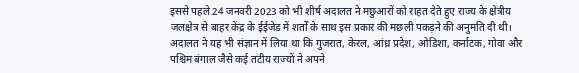इससे पहले 24 जनवरी 2023 को भी शीर्ष अदालत ने मछुआरों को राहत देते हुए राज्य के क्षेत्रीय जलक्षेत्र से बाहर केंद्र के ईईजेड में शर्तों के साथ इस प्रकार की मछली पकड़ने की अनुमति दी थी। अदालत ने यह भी संज्ञान में लिया था कि गुजरात, केरल, आंध्र प्रदेश, ओडिशा, कर्नाटक, गोवा और पश्चिम बंगाल जैसे कई तटीय राज्यों ने अपने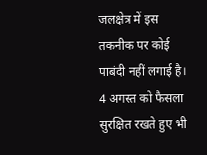जलक्षेत्र में इस तकनीक पर कोई पाबंदी नहीं लगाई है। 4 अगस्त को फैसला सुरक्षित रखते हुए भी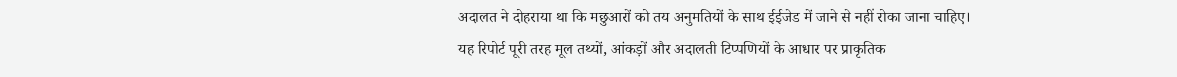अदालत ने दोहराया था कि मछुआरों को तय अनुमतियों के साथ ईईजेड में जाने से नहीं रोका जाना चाहिए।
यह रिपोर्ट पूरी तरह मूल तथ्यों, आंकड़ों और अदालती टिप्पणियों के आधार पर प्राकृतिक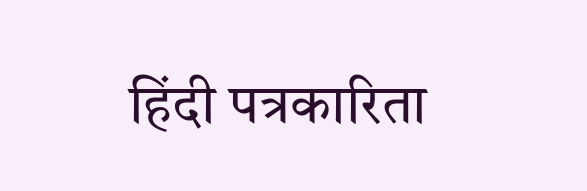हिंदी पत्रकारिता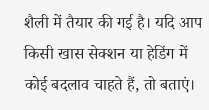शैली में तैयार की गई है। यदि आप किसी खास सेक्शन या हेडिंग में कोई बदलाव चाहते हैं, तो बताएं।